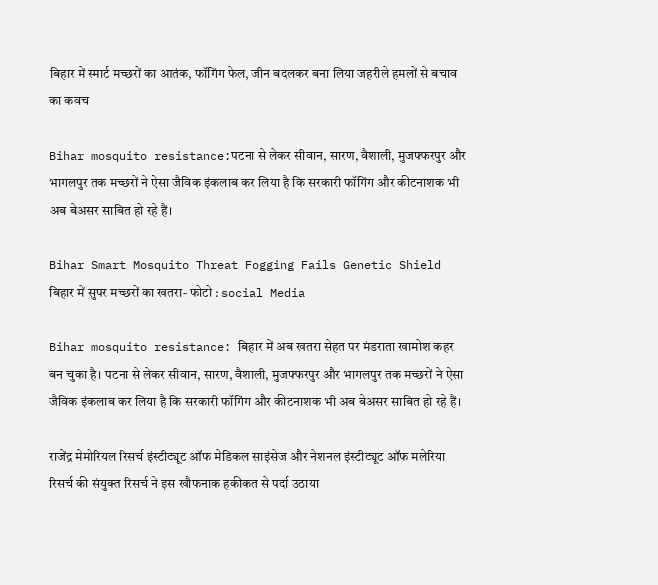बिहार में स्मार्ट मच्छरों का आतंक, फॉगिंग फेल, जीन बदलकर बना लिया जहरीले हमलों से बचाव का कवच

Bihar mosquito resistance:पटना से लेकर सीवान, सारण, वैशाली, मुजफ्फरपुर और भागलपुर तक मच्छरों ने ऐसा जैविक इंकलाब कर लिया है कि सरकारी फॉगिंग और कीटनाशक भी अब बेअसर साबित हो रहे हैं।

Bihar Smart Mosquito Threat Fogging Fails Genetic Shield
बिहार में सुपर मच्छरों का खतरा- फोटो : social Media

Bihar mosquito resistance: बिहार में अब खतरा सेहत पर मंडराता खामोश कहर बन चुका है। पटना से लेकर सीवान, सारण, वैशाली, मुजफ्फरपुर और भागलपुर तक मच्छरों ने ऐसा जैविक इंकलाब कर लिया है कि सरकारी फॉगिंग और कीटनाशक भी अब बेअसर साबित हो रहे हैं।

राजेंद्र मेमोरियल रिसर्च इंस्टीट्यूट ऑफ मेडिकल साइंसेज और नेशनल इंस्टीट्यूट ऑफ मलेरिया रिसर्च की संयुक्त रिसर्च ने इस खौफनाक हकीकत से पर्दा उठाया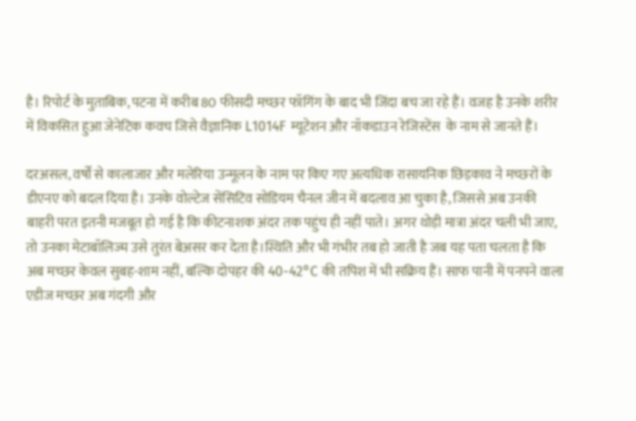है। रिपोर्ट के मुताबिक, पटना में करीब 80 फीसदी मच्छर फॉगिंग के बाद भी जिंदा बच जा रहे हैं। वजह है उनके शरीर में विकसित हुआ जेनेटिक कवच जिसे वैज्ञानिक L1014F म्यूटेशन और नॉकडाउन रेजिस्टेंस  के नाम से जानते हैं।

दरअसल, वर्षों से कालाजार और मलेरिया उन्मूलन के नाम पर किए गए अत्यधिक रासायनिक छिड़काव ने मच्छरों के डीएनए को बदल दिया है। उनके वोल्टेज सेंसिटिव सोडियम चैनल जीन में बदलाव आ चुका है, जिससे अब उनकी बाहरी परत इतनी मजबूत हो गई है कि कीटनाशक अंदर तक पहुंच ही नहीं पाते। अगर थोड़ी मात्रा अंदर चली भी जाए, तो उनका मेटाबॉलिज्म उसे तुरंत बेअसर कर देता है।स्थिति और भी गंभीर तब हो जाती है जब यह पता चलता है कि अब मच्छर केवल सुबह-शाम नहीं, बल्कि दोपहर की 40-42°C की तपिश में भी सक्रिय हैं। साफ पानी में पनपने वाला एडीज मच्छर अब गंदगी और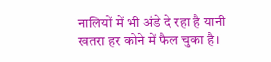नालियों में भी अंडे दे रहा है यानी खतरा हर कोने में फैल चुका है।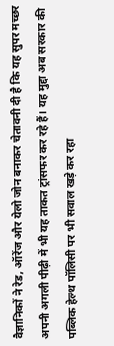वैज्ञानिकों ने रेड, ऑरेंज और येलो जोन बनाकर चेतावनी दी है कि यह सुपर मच्छर अपनी अगली पीढ़ी में भी यह ताकत ट्रांसफर कर रहे हैं। यह मुद्दा अब सरकार की पब्लिक हेल्थ पॉलिसी पर भी सवाल खड़े कर रहा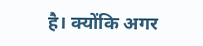है। क्योंकि अगर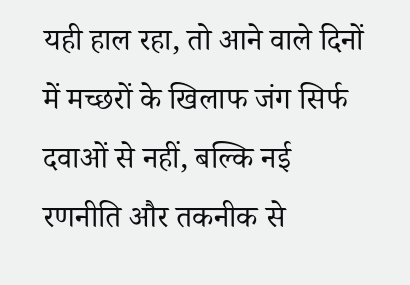यही हाल रहा, तो आने वाले दिनों में मच्छरों के खिलाफ जंग सिर्फ दवाओं से नहीं, बल्कि नई रणनीति और तकनीक से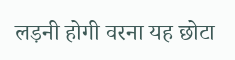लड़नी होगी वरना यह छोटा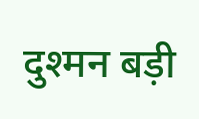दुश्मन बड़ी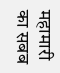महामारी का सबब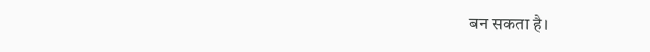बन सकता है।